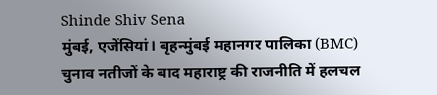Shinde Shiv Sena
मुंबई, एजेंसियां। बृहन्मुंबई महानगर पालिका (BMC) चुनाव नतीजों के बाद महाराष्ट्र की राजनीति में हलचल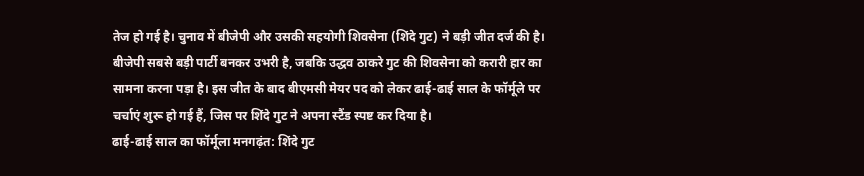तेज हो गई है। चुनाव में बीजेपी और उसकी सहयोगी शिवसेना (शिंदे गुट) ने बड़ी जीत दर्ज की है। बीजेपी सबसे बड़ी पार्टी बनकर उभरी है, जबकि उद्धव ठाकरे गुट की शिवसेना को करारी हार का सामना करना पड़ा है। इस जीत के बाद बीएमसी मेयर पद को लेकर ढाई-ढाई साल के फॉर्मूले पर चर्चाएं शुरू हो गई हैं, जिस पर शिंदे गुट ने अपना स्टैंड स्पष्ट कर दिया है।
ढाई-ढाई साल का फॉर्मूला मनगढ़ंत: शिंदे गुट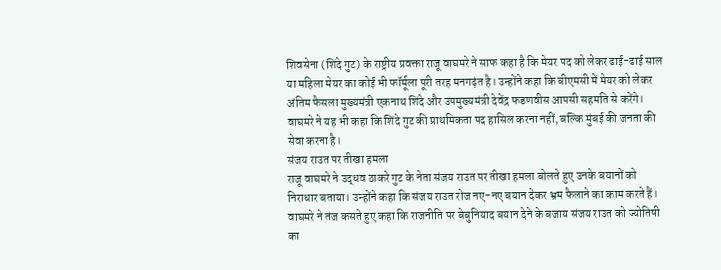शिवसेना (शिंदे गुट) के राष्ट्रीय प्रवक्ता राजू वाघमरे ने साफ कहा है कि मेयर पद को लेकर ढाई-ढाई साल या महिला मेयर का कोई भी फॉर्मूला पूरी तरह मनगढ़ंत है। उन्होंने कहा कि बीएमसी में मेयर को लेकर अंतिम फैसला मुख्यमंत्री एकनाथ शिंदे और उपमुख्यमंत्री देवेंद्र फडणवीस आपसी सहमति से करेंगे। वाघमरे ने यह भी कहा कि शिंदे गुट की प्राथमिकता पद हासिल करना नहीं, बल्कि मुंबई की जनता की सेवा करना है।
संजय राउत पर तीखा हमला
राजू वाघमरे ने उद्धव ठाकरे गुट के नेता संजय राउत पर तीखा हमला बोलते हुए उनके बयानों को निराधार बताया। उन्होंने कहा कि संजय राउत रोज नए-नए बयान देकर भ्रम फैलाने का काम करते हैं। वाघमरे ने तंज कसते हुए कहा कि राजनीति पर बेबुनियाद बयान देने के बजाय संजय राउत को ज्योतिषी का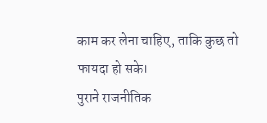काम कर लेना चाहिए, ताकि कुछ तो फायदा हो सके।
पुराने राजनीतिक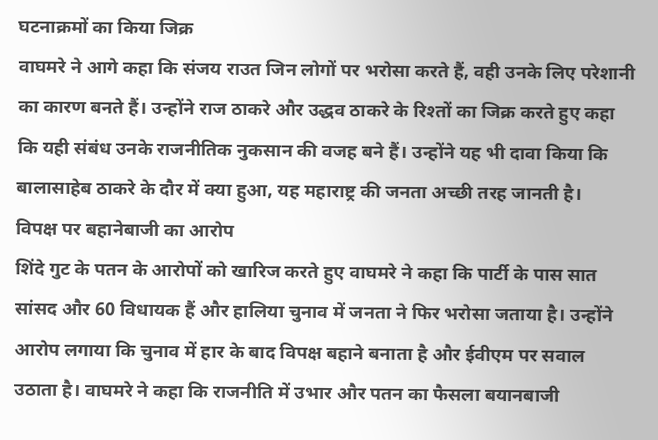घटनाक्रमों का किया जिक्र
वाघमरे ने आगे कहा कि संजय राउत जिन लोगों पर भरोसा करते हैं, वही उनके लिए परेशानी का कारण बनते हैं। उन्होंने राज ठाकरे और उद्धव ठाकरे के रिश्तों का जिक्र करते हुए कहा कि यही संबंध उनके राजनीतिक नुकसान की वजह बने हैं। उन्होंने यह भी दावा किया कि बालासाहेब ठाकरे के दौर में क्या हुआ, यह महाराष्ट्र की जनता अच्छी तरह जानती है।
विपक्ष पर बहानेबाजी का आरोप
शिंदे गुट के पतन के आरोपों को खारिज करते हुए वाघमरे ने कहा कि पार्टी के पास सात सांसद और 60 विधायक हैं और हालिया चुनाव में जनता ने फिर भरोसा जताया है। उन्होंने आरोप लगाया कि चुनाव में हार के बाद विपक्ष बहाने बनाता है और ईवीएम पर सवाल उठाता है। वाघमरे ने कहा कि राजनीति में उभार और पतन का फैसला बयानबाजी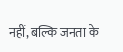नहीं, बल्कि जनता के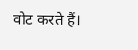वोट करते हैं।